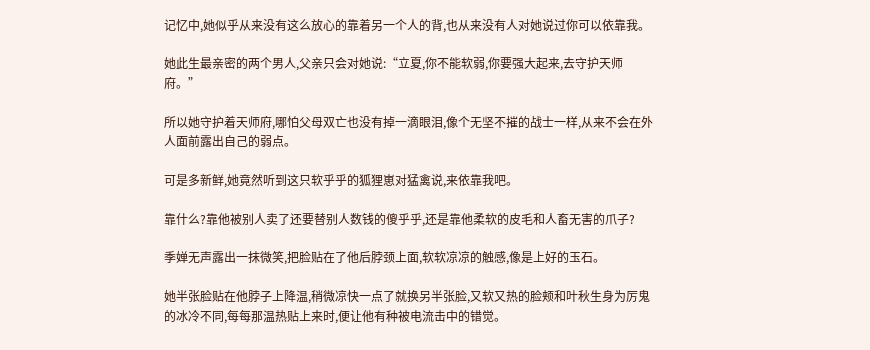记忆中,她似乎从来没有这么放心的靠着另一个人的背,也从来没有人对她说过你可以依靠我。

她此生最亲密的两个男人,父亲只会对她说:“立夏,你不能软弱,你要强大起来,去守护天师府。”

所以她守护着天师府,哪怕父母双亡也没有掉一滴眼泪,像个无坚不摧的战士一样,从来不会在外人面前露出自己的弱点。

可是多新鲜,她竟然听到这只软乎乎的狐狸崽对猛禽说,来依靠我吧。

靠什么?靠他被别人卖了还要替别人数钱的傻乎乎,还是靠他柔软的皮毛和人畜无害的爪子?

季婵无声露出一抹微笑,把脸贴在了他后脖颈上面,软软凉凉的触感,像是上好的玉石。

她半张脸贴在他脖子上降温,稍微凉快一点了就换另半张脸,又软又热的脸颊和叶秋生身为厉鬼的冰冷不同,每每那温热贴上来时,便让他有种被电流击中的错觉。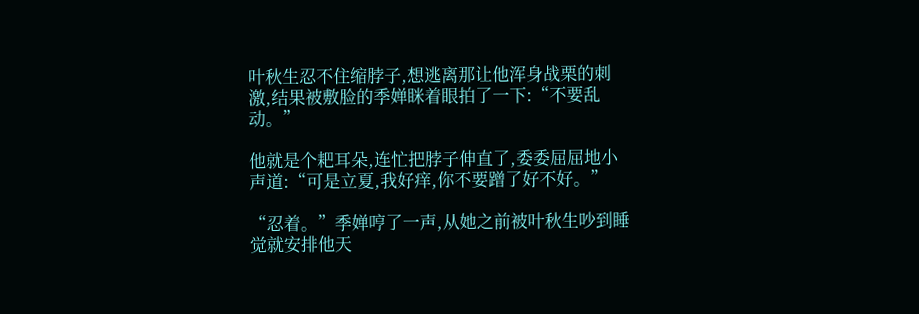叶秋生忍不住缩脖子,想逃离那让他浑身战栗的刺激,结果被敷脸的季婵眯着眼拍了一下:“不要乱动。”

他就是个耙耳朵,连忙把脖子伸直了,委委屈屈地小声道:“可是立夏,我好痒,你不要蹭了好不好。”

“忍着。”季婵哼了一声,从她之前被叶秋生吵到睡觉就安排他天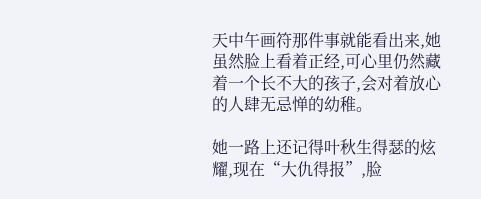天中午画符那件事就能看出来,她虽然脸上看着正经,可心里仍然藏着一个长不大的孩子,会对着放心的人肆无忌惮的幼稚。

她一路上还记得叶秋生得瑟的炫耀,现在“大仇得报”,脸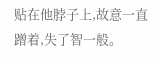贴在他脖子上,故意一直蹭着,失了智一般。